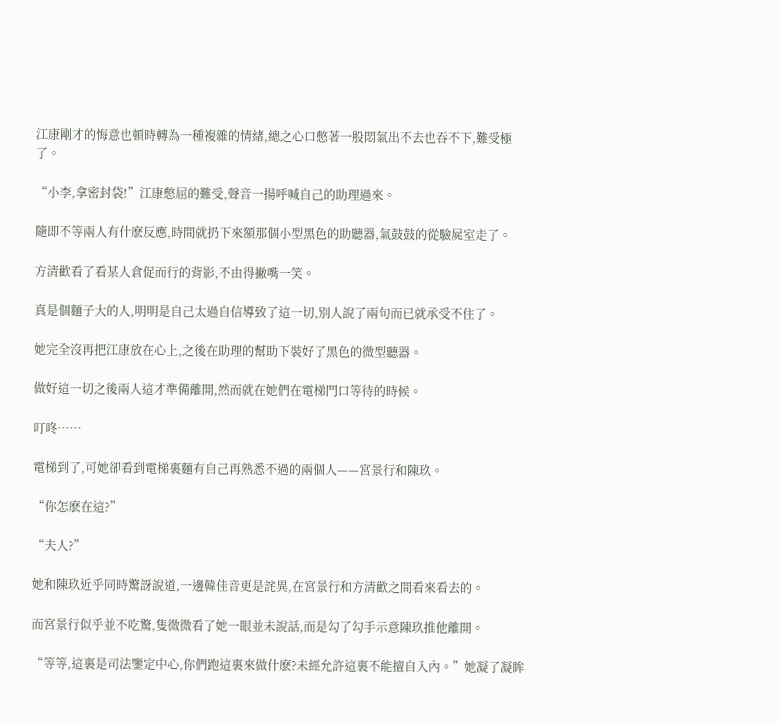江康剛才的悔意也頓時轉為一種複雜的情緒,總之心口憋著一股悶氣出不去也吞不下,難受極了。

“小李,拿密封袋!”江康憋屈的難受,聲音一揚呼喊自己的助理過來。

隨即不等兩人有什麽反應,時間就扔下來額那個小型黑色的助聽器,氣鼓鼓的從驗屍室走了。

方清歡看了看某人倉促而行的背影,不由得撇嘴一笑。

真是個麵子大的人,明明是自己太過自信導致了這一切,別人說了兩句而已就承受不住了。

她完全沒再把江康放在心上,之後在助理的幫助下裝好了黑色的微型聽器。

做好這一切之後兩人這才準備離開,然而就在她們在電梯門口等待的時候。

叮咚……

電梯到了,可她卻看到電梯裏麵有自己再熟悉不過的兩個人——宮景行和陳玖。

“你怎麽在這?”

“夫人?”

她和陳玖近乎同時驚訝說道,一邊韓佳音更是詫異,在宮景行和方清歡之間看來看去的。

而宮景行似乎並不吃驚,隻微微看了她一眼並未說話,而是勾了勾手示意陳玖推他離開。

“等等,這裏是司法鑒定中心,你們跑這裏來做什麽?未經允許這裏不能擅自入內。”她凝了凝眸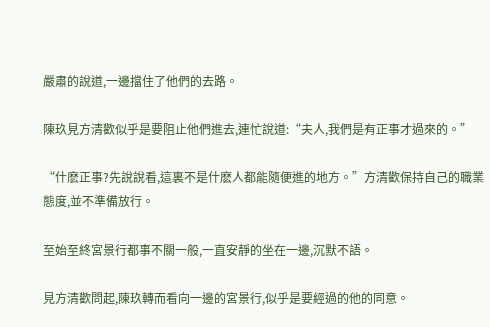嚴肅的說道,一邊擋住了他們的去路。

陳玖見方清歡似乎是要阻止他們進去,連忙說道:“夫人,我們是有正事才過來的。”

“什麽正事?先說說看,這裏不是什麽人都能隨便進的地方。”方清歡保持自己的職業態度,並不準備放行。

至始至終宮景行都事不關一般,一直安靜的坐在一邊,沉默不語。

見方清歡問起,陳玖轉而看向一邊的宮景行,似乎是要經過的他的同意。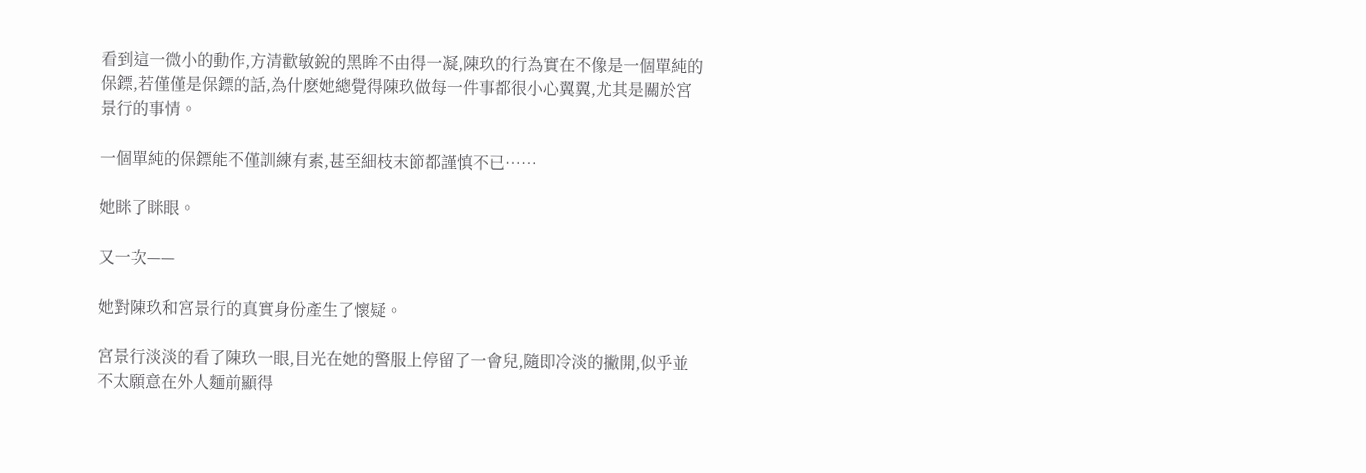看到這一微小的動作,方清歡敏銳的黑眸不由得一凝,陳玖的行為實在不像是一個單純的保鏢,若僅僅是保鏢的話,為什麽她總覺得陳玖做每一件事都很小心翼翼,尤其是關於宮景行的事情。

一個單純的保鏢能不僅訓練有素,甚至細枝末節都謹慎不已……

她眯了眯眼。

又一次——

她對陳玖和宮景行的真實身份產生了懷疑。

宮景行淡淡的看了陳玖一眼,目光在她的警服上停留了一會兒,隨即冷淡的撇開,似乎並不太願意在外人麵前顯得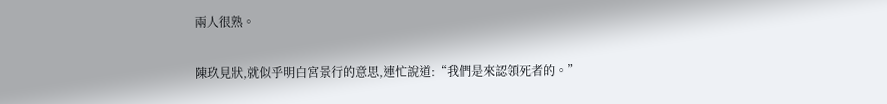兩人很熟。

陳玖見狀,就似乎明白宮景行的意思,連忙說道:“我們是來認領死者的。”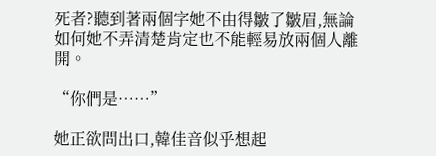死者?聽到著兩個字她不由得皺了皺眉,無論如何她不弄清楚肯定也不能輕易放兩個人離開。

“你們是……”

她正欲問出口,韓佳音似乎想起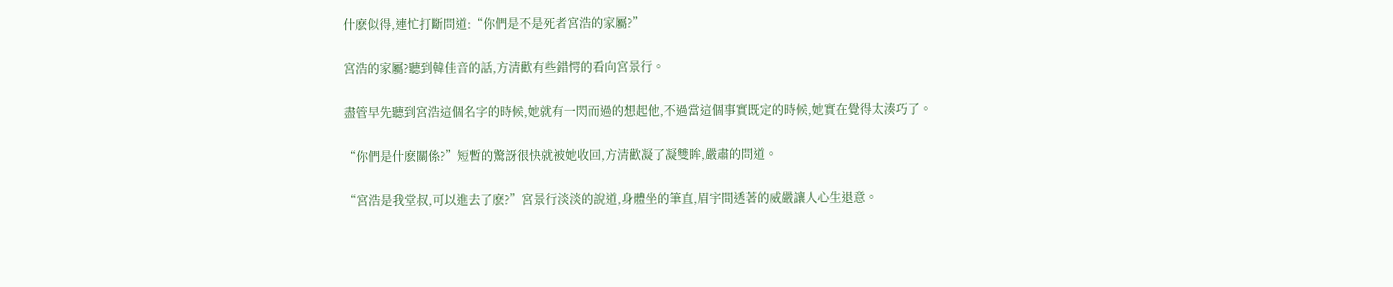什麽似得,連忙打斷問道:“你們是不是死者宮浩的家屬?”

宮浩的家屬?聽到韓佳音的話,方清歡有些錯愕的看向宮景行。

盡管早先聽到宮浩這個名字的時候,她就有一閃而過的想起他,不過當這個事實既定的時候,她實在覺得太湊巧了。

“你們是什麽關係?”短暫的驚訝很快就被她收回,方清歡凝了凝雙眸,嚴肅的問道。

“宮浩是我堂叔,可以進去了麽?”宮景行淡淡的說道,身體坐的筆直,眉宇間透著的威嚴讓人心生退意。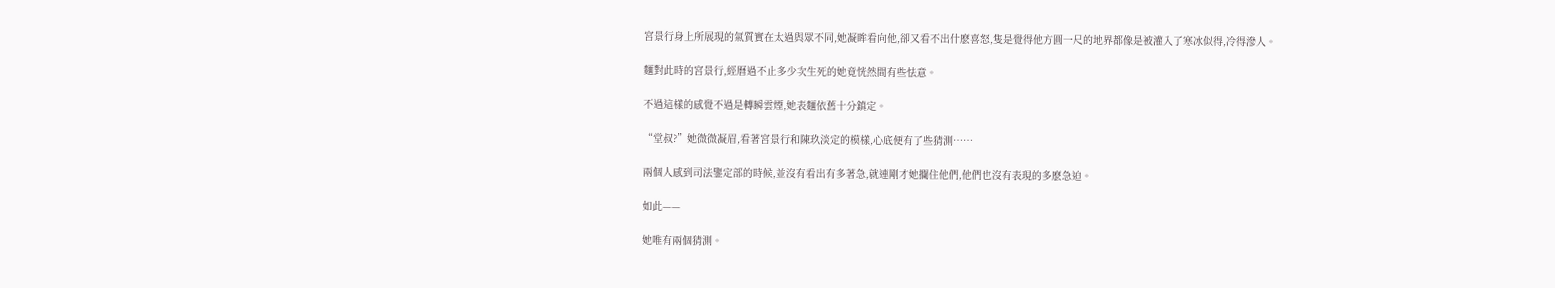宮景行身上所展現的氣質實在太過與眾不同,她凝眸看向他,卻又看不出什麽喜怒,隻是覺得他方圓一尺的地界都像是被灌入了寒冰似得,冷得滲人。

麵對此時的宮景行,經曆過不止多少次生死的她竟恍然間有些怯意。

不過這樣的感覺不過是轉瞬雲煙,她表麵依舊十分鎮定。

“堂叔?”她微微凝眉,看著宮景行和陳玖淡定的模樣,心底便有了些猜測……

兩個人感到司法鑒定部的時候,並沒有看出有多著急,就連剛才她攔住他們,他們也沒有表現的多麽急迫。

如此——

她唯有兩個猜測。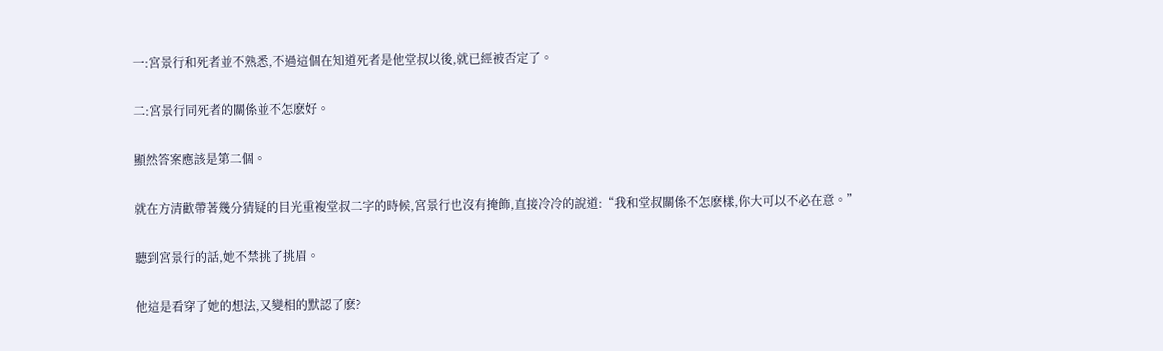一:宮景行和死者並不熟悉,不過這個在知道死者是他堂叔以後,就已經被否定了。

二:宮景行同死者的關係並不怎麽好。

顯然答案應該是第二個。

就在方清歡帶著幾分猜疑的目光重複堂叔二字的時候,宮景行也沒有掩飾,直接冷冷的說道:“我和堂叔關係不怎麽樣,你大可以不必在意。”

聽到宮景行的話,她不禁挑了挑眉。

他這是看穿了她的想法,又變相的默認了麽?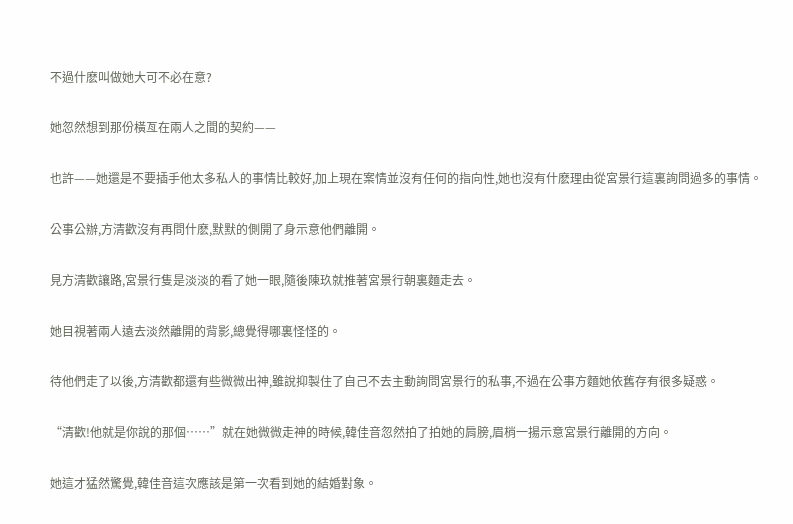不過什麽叫做她大可不必在意?

她忽然想到那份橫亙在兩人之間的契約——

也許——她還是不要插手他太多私人的事情比較好,加上現在案情並沒有任何的指向性,她也沒有什麽理由從宮景行這裏詢問過多的事情。

公事公辦,方清歡沒有再問什麽,默默的側開了身示意他們離開。

見方清歡讓路,宮景行隻是淡淡的看了她一眼,隨後陳玖就推著宮景行朝裏麵走去。

她目視著兩人遠去淡然離開的背影,總覺得哪裏怪怪的。

待他們走了以後,方清歡都還有些微微出神,雖說抑製住了自己不去主動詢問宮景行的私事,不過在公事方麵她依舊存有很多疑惑。

“清歡!他就是你說的那個……”就在她微微走神的時候,韓佳音忽然拍了拍她的肩膀,眉梢一揚示意宮景行離開的方向。

她這才猛然驚覺,韓佳音這次應該是第一次看到她的結婚對象。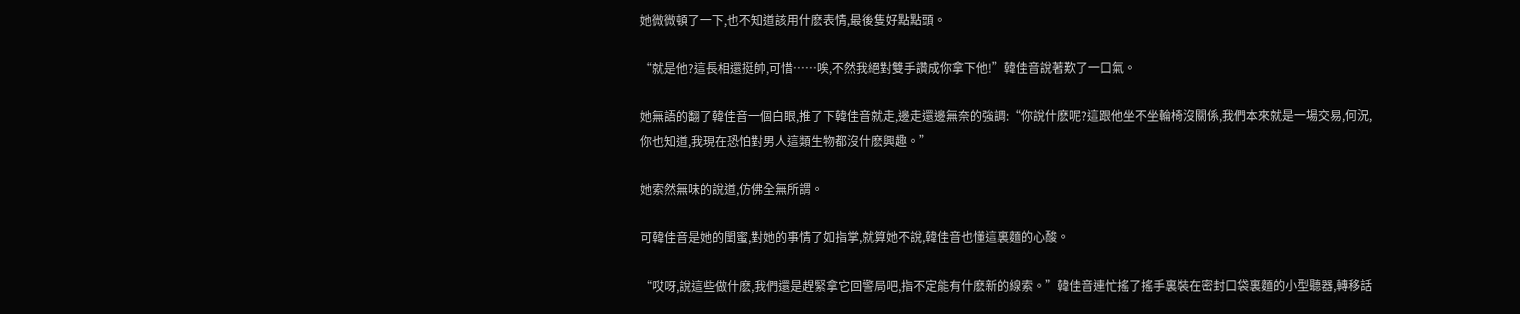她微微頓了一下,也不知道該用什麽表情,最後隻好點點頭。

“就是他?這長相還挺帥,可惜……唉,不然我絕對雙手讚成你拿下他!”韓佳音說著歎了一口氣。

她無語的翻了韓佳音一個白眼,推了下韓佳音就走,邊走還邊無奈的強調:“你說什麽呢?這跟他坐不坐輪椅沒關係,我們本來就是一場交易,何況,你也知道,我現在恐怕對男人這類生物都沒什麽興趣。”

她索然無味的說道,仿佛全無所謂。

可韓佳音是她的閨蜜,對她的事情了如指掌,就算她不說,韓佳音也懂這裏麵的心酸。

“哎呀,說這些做什麽,我們還是趕緊拿它回警局吧,指不定能有什麽新的線索。”韓佳音連忙搖了搖手裏裝在密封口袋裏麵的小型聽器,轉移話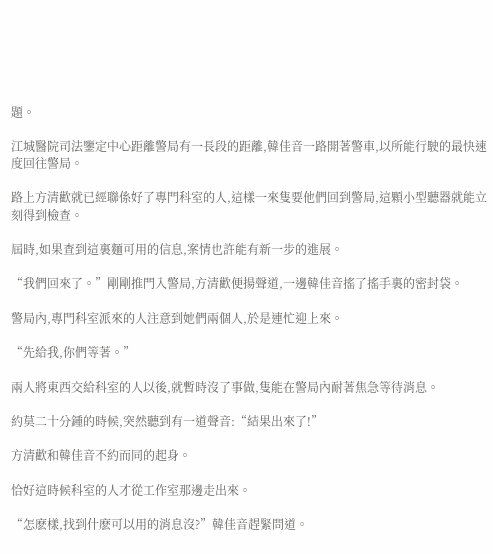題。

江城醫院司法鑒定中心距離警局有一長段的距離,韓佳音一路開著警車,以所能行駛的最快速度回往警局。

路上方清歡就已經聯係好了專門科室的人,這樣一來隻要他們回到警局,這顆小型聽器就能立刻得到檢查。

屆時,如果查到這裏麵可用的信息,案情也許能有新一步的進展。

“我們回來了。”剛剛推門入警局,方清歡便揚聲道,一邊韓佳音搖了搖手裏的密封袋。

警局內,專門科室派來的人注意到她們兩個人,於是連忙迎上來。

“先給我,你們等著。”

兩人將東西交給科室的人以後,就暫時沒了事做,隻能在警局內耐著焦急等待消息。

約莫二十分鍾的時候,突然聽到有一道聲音:“結果出來了!”

方清歡和韓佳音不約而同的起身。

恰好這時候科室的人才從工作室那邊走出來。

“怎麽樣,找到什麽可以用的消息沒?”韓佳音趕緊問道。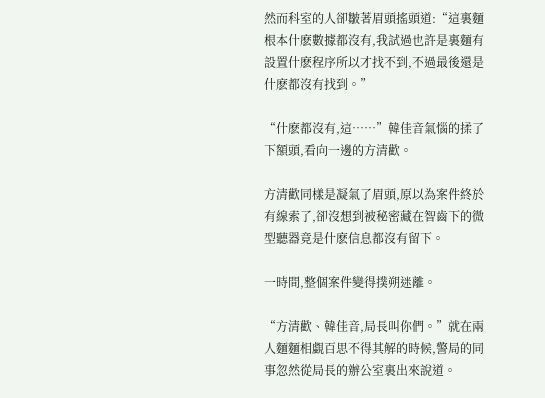然而科室的人卻皺著眉頭搖頭道:“這裏麵根本什麽數據都沒有,我試過也許是裏麵有設置什麽程序所以才找不到,不過最後還是什麽都沒有找到。”

“什麽都沒有,這……”韓佳音氣惱的揉了下額頭,看向一邊的方清歡。

方清歡同樣是凝氣了眉頭,原以為案件終於有線索了,卻沒想到被秘密藏在智齒下的微型聽器竟是什麽信息都沒有留下。

一時間,整個案件變得撲朔迷離。

“方清歡、韓佳音,局長叫你們。”就在兩人麵麵相覷百思不得其解的時候,警局的同事忽然從局長的辦公室裏出來說道。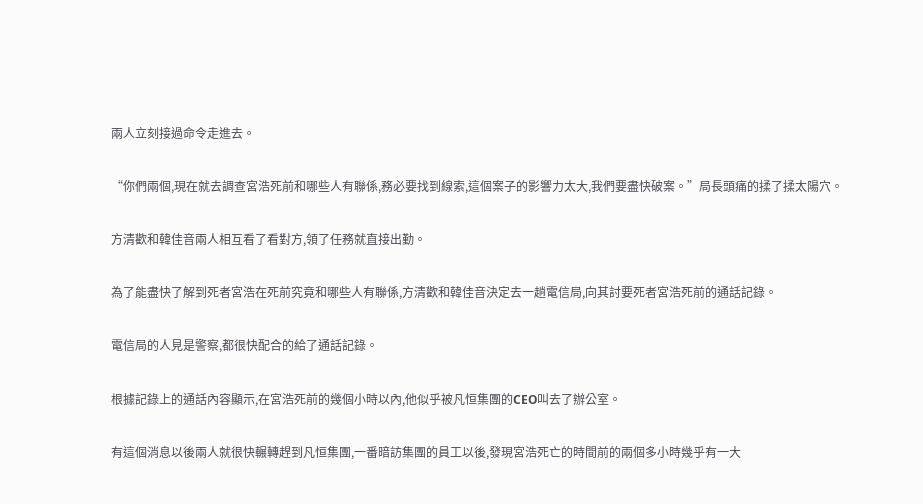兩人立刻接過命令走進去。

“你們兩個,現在就去調查宮浩死前和哪些人有聯係,務必要找到線索,這個案子的影響力太大,我們要盡快破案。”局長頭痛的揉了揉太陽穴。

方清歡和韓佳音兩人相互看了看對方,領了任務就直接出勤。

為了能盡快了解到死者宮浩在死前究竟和哪些人有聯係,方清歡和韓佳音決定去一趟電信局,向其討要死者宮浩死前的通話記錄。

電信局的人見是警察,都很快配合的給了通話記錄。

根據記錄上的通話內容顯示,在宮浩死前的幾個小時以內,他似乎被凡恒集團的CEO叫去了辦公室。

有這個消息以後兩人就很快輾轉趕到凡恒集團,一番暗訪集團的員工以後,發現宮浩死亡的時間前的兩個多小時幾乎有一大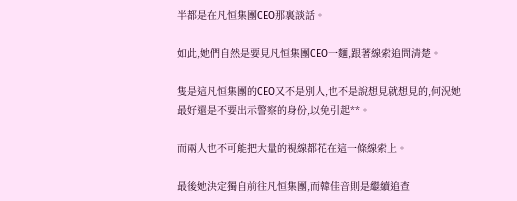半都是在凡恒集團CEO那裏談話。

如此,她們自然是要見凡恒集團CEO一麵,跟著線索追問清楚。

隻是這凡恒集團的CEO又不是別人,也不是說想見就想見的,何況她最好還是不要出示警察的身份,以免引起**。

而兩人也不可能把大量的視線都花在這一條線索上。

最後她決定獨自前往凡恒集團,而韓佳音則是繼續追查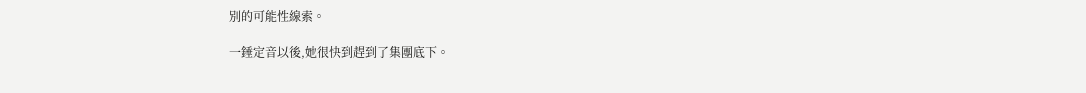別的可能性線索。

一錘定音以後,她很快到趕到了集團底下。